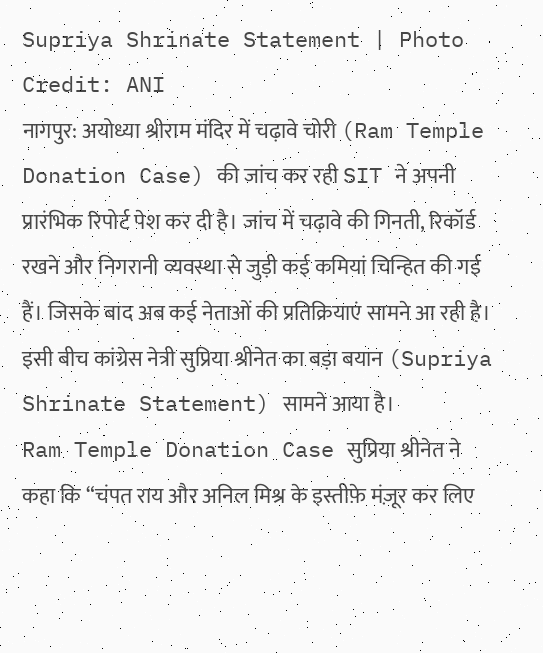Supriya Shrinate Statement | Photo Credit: ANI
नागपुर: अयोध्या श्रीराम मंदिर में चढ़ावे चोरी (Ram Temple Donation Case) की जांच कर रही SIT ने अपनी प्रारंभिक रिपोर्ट पेश कर दी है। जांच में चढ़ावे की गिनती, रिकॉर्ड रखने और निगरानी व्यवस्था से जुड़ी कई कमियां चिन्हित की गई हैं। जिसके बाद अब कई नेताओं की प्रतिक्रियाएं सामने आ रही है। इसी बीच कांग्रेस नेत्री सुप्रिया श्रीनेत का बड़ा बयान (Supriya Shrinate Statement) सामने आया है।
Ram Temple Donation Case सुप्रिया श्रीनेत ने कहा कि “चंपत राय और अनिल मिश्र के इस्तीफ़े मंज़ूर कर लिए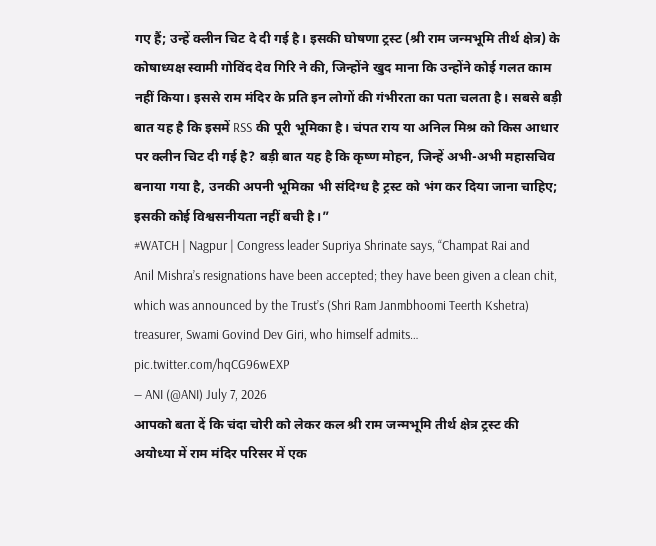गए हैं; उन्हें क्लीन चिट दे दी गई है। इसकी घोषणा ट्रस्ट (श्री राम जन्मभूमि तीर्थ क्षेत्र) के कोषाध्यक्ष स्वामी गोविंद देव गिरि ने की, जिन्होंने खुद माना कि उन्होंने कोई गलत काम नहीं किया। इससे राम मंदिर के प्रति इन लोगों की गंभीरता का पता चलता है। सबसे बड़ी बात यह है कि इसमें RSS की पूरी भूमिका है। चंपत राय या अनिल मिश्र को किस आधार पर क्लीन चिट दी गई है? बड़ी बात यह है कि कृष्ण मोहन, जिन्हें अभी-अभी महासचिव बनाया गया है, उनकी अपनी भूमिका भी संदिग्ध है ट्रस्ट को भंग कर दिया जाना चाहिए; इसकी कोई विश्वसनीयता नहीं बची है।”
#WATCH | Nagpur | Congress leader Supriya Shrinate says, “Champat Rai and Anil Mishra’s resignations have been accepted; they have been given a clean chit, which was announced by the Trust’s (Shri Ram Janmbhoomi Teerth Kshetra) treasurer, Swami Govind Dev Giri, who himself admits… pic.twitter.com/hqCG96wEXP
— ANI (@ANI) July 7, 2026
आपको बता दें कि चंदा चोरी को लेकर कल श्री राम जन्मभूमि तीर्थ क्षेत्र ट्रस्ट की अयोध्या में राम मंदिर परिसर में एक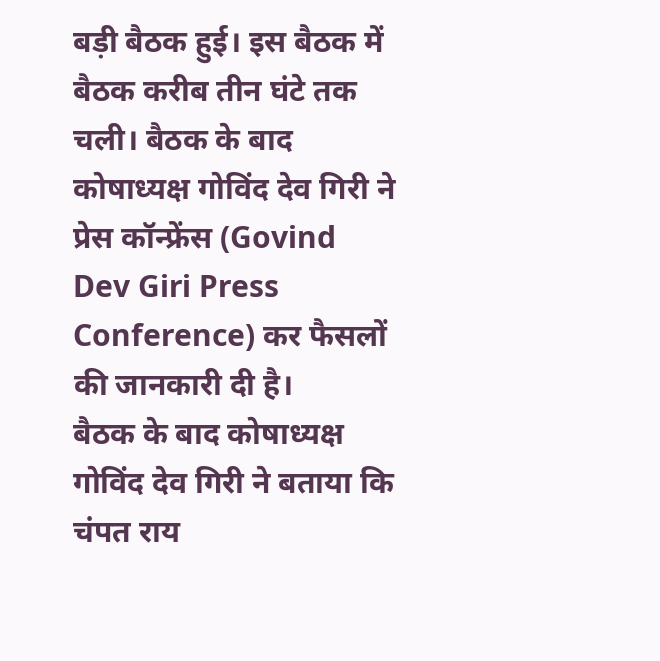बड़ी बैठक हुई। इस बैठक में बैठक करीब तीन घंटे तक चली। बैठक के बाद कोषाध्यक्ष गोविंद देव गिरी ने प्रेस कॉन्फ्रेंस (Govind Dev Giri Press Conference) कर फैसलों की जानकारी दी है।
बैठक के बाद कोषाध्यक्ष गोविंद देव गिरी ने बताया कि चंपत राय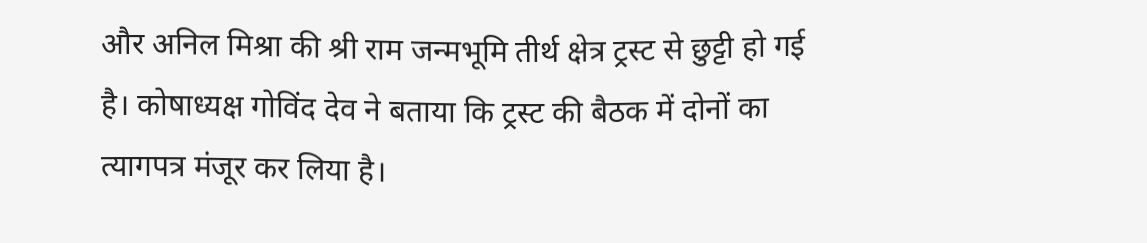और अनिल मिश्रा की श्री राम जन्मभूमि तीर्थ क्षेत्र ट्रस्ट से छुट्टी हो गई है। कोषाध्यक्ष गोविंद देव ने बताया कि ट्रस्ट की बैठक में दोनों का त्यागपत्र मंजूर कर लिया है।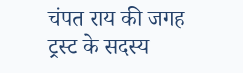चंपत राय की जगह ट्रस्ट के सदस्य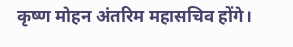कृष्ण मोहन अंतरिम महासचिव होंगे।